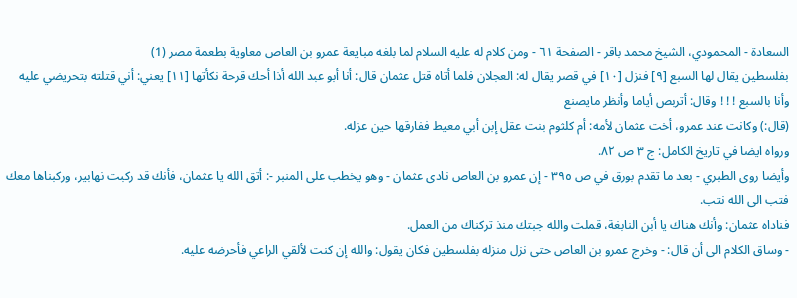السعادة - المحمودي، الشيخ محمد باقر - الصفحة ٦١ - ومن كلام له عليه السلام لما بلغه مبايعة عمرو بن العاص معاوية بطعمة مصر (1)
بفلسطين يقال لها السبع [٩] فنزل [١٠] في قصر يقال له: العجلان فلما أتاه قتل عثمان قال: أنا أبو عبد الله أذا أحك قرحة نكأتها [١١] يعني: أني قتلته بتحريضي عليه وأنا بالسبع ! ! ! وقال: أتربص أياما وأنظر مايصنع
(قال:) وكانت عند عمرو، أخت عثمان لأمه: أم كلثوم بنت عقل إبن أبي معيط ففارقها حين عزله.
ورواه ايضا في تاريخ الكامل: ج ٣ ص ٨٢.
وأيضا روى الطبري - بعد ما تقدم بورق في ص ٣٩٥ - إن عمرو بن العاص نادى عثمان - وهو يخطب على المنبر -: أتق الله يا عثمان، فأنك قد ركبت نهابير، وركبناها معك فتب الى الله نتب.
فناداه عثمان: وأنك هناك يا أبن النابغة، قملت والله جبتك منذ تركناك من العمل.
- وساق الكلام الى أن قال: - وخرج عمرو بن العاص حتى نزل منزله بفلسطين فكان يقول: والله إن كنت لألقي الراعي فأحرضه عليه.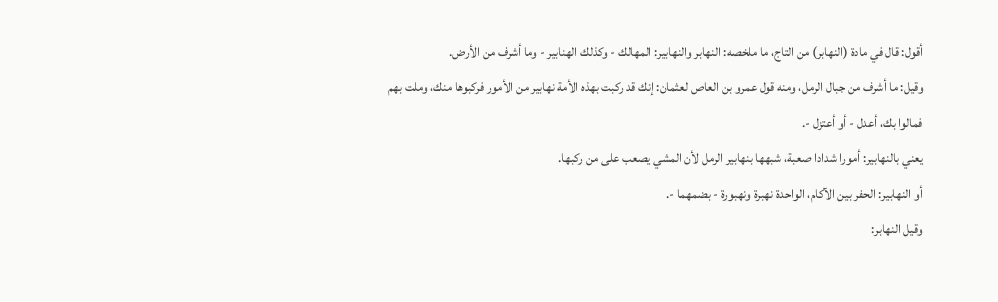أقول: قال في مادة (النهابر) من التاج، ما ملخصه: النهابر والنهابير: المهالك - وكذلك الهنابير - وما أشرف من الأرض.
وقيل: ما أشرف من جبال الرمل، ومنه قول عمرو بن العاص لعثمان: إنك قد ركبت بهذه الأمة نهابير من الأمور فركبوها منك، وملت بهم فمالوا بك، أعدل - أو أعتزل -.
يعني بالنهابير: أمورا شدادا صعبة، شبهها بنهابير الرمل لأن المشي يصعب على من ركبها.
أو النهابير: الحفر بين الآكام، الواحدة نهبرة ونهبورة - بضمهما -.
وقيل النهابر: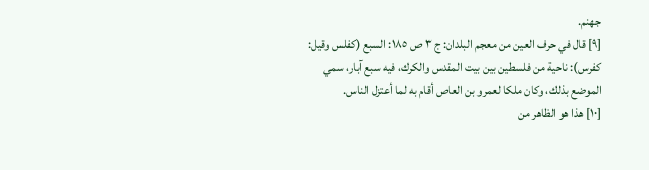جهنم.
[٩] قال في حرف العين من معجم البلدان: ج ٣ ص ١٨٥: السبع (كفلس وقيل: كفرس): ناحية من فلسطين بين بيت المقدس والكرك، فيه سبع آبار، سمي الموضع بذلك، وكان ملكا لعمرو بن العاص أقام به لما أعتزل الناس.
[١٠] هذا هو الظاهر من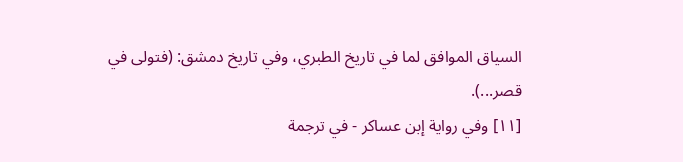السياق الموافق لما في تاريخ الطبري، وفي تاريخ دمشق: (فتولى في قصر...).
[١١] وفي رواية إبن عساكر - في ترجمة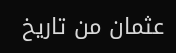عثمان من تاريخ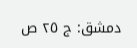دمشق: ج ٢٥ ص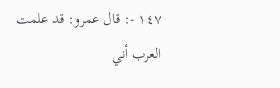١٤٧ -: قال عمرو: قد علمت العرب أني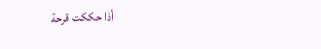أذا حككت قرحة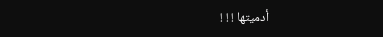أدميتها ! ! !